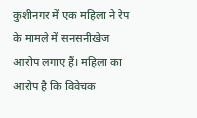कुशीनगर में एक महिला ने रेप के मामले में सनसनीखेज आरोप लगाए हैं। महिला का आरोप है कि विवेचक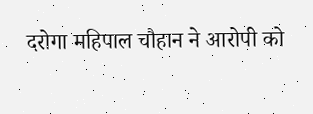दरोगा महिपाल चौहान ने आरोपी को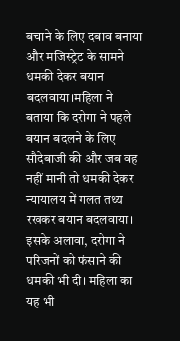बचाने के लिए दबाव बनाया और मजिस्ट्रेट के सामने धमकी देकर बयान बदलवाया।महिला ने बताया कि दरोगा ने पहले बयान बदलने के लिए सौदेबाजी की और जब वह नहीं मानी तो धमकी देकर न्यायालय में गलत तथ्य रखकर बयान बदलवाया। इसके अलावा, दरोगा ने परिजनों को फंसाने की धमकी भी दी। महिला का यह भी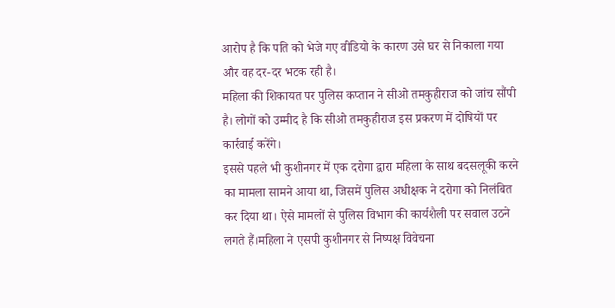आरोप है कि पति को भेजे गए वीडियो के कारण उसे घर से निकाला गया और वह दर-दर भटक रही है।
महिला की शिकायत पर पुलिस कप्तान ने सीओ तमकुहीराज को जांच सौंपी है। लोगों को उम्मीद है कि सीओ तमकुहीराज इस प्रकरण में दोषियों पर कार्रवाई करेंगे।
इससे पहले भी कुशीनगर में एक दरोगा द्वारा महिला के साथ बदसलूकी करने का मामला सामने आया था, जिसमें पुलिस अधीक्षक ने दरोगा को निलंबित कर दिया था। ऐसे मामलों से पुलिस विभाग की कार्यशैली पर सवाल उठने लगते हैं।महिला ने एसपी कुशीनगर से निष्पक्ष विवेचना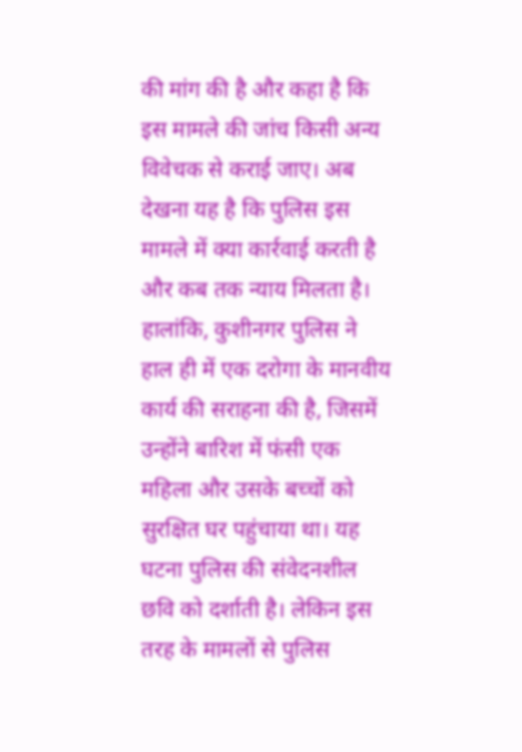की मांग की है और कहा है कि इस मामले की जांच किसी अन्य विवेचक से कराई जाए। अब देखना यह है कि पुलिस इस मामले में क्या कार्रवाई करती है और कब तक न्याय मिलता है।
हालांकि, कुशीनगर पुलिस ने हाल ही में एक दरोगा के मानवीय कार्य की सराहना की है, जिसमें उन्होंने बारिश में फंसी एक महिला और उसके बच्चों को सुरक्षित घर पहुंचाया था। यह घटना पुलिस की संवेदनशील छवि को दर्शाती है। लेकिन इस तरह के मामलों से पुलिस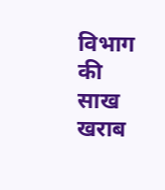विभाग की साख खराब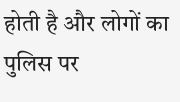होती है और लोगों का पुलिस पर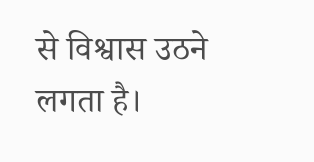से विश्वास उठने लगता है।